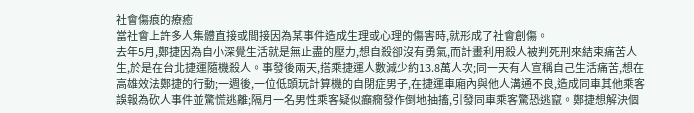社會傷痕的療癒
當社會上許多人集體直接或間接因為某事件造成生理或心理的傷害時,就形成了社會創傷。
去年5月,鄭捷因為自小深覺生活就是無止盡的壓力,想自殺卻沒有勇氣,而計畫利用殺人被判死刑來結束痛苦人生,於是在台北捷運隨機殺人。事發後兩天,搭乘捷運人數減少約13.8萬人次;同一天有人宣稱自己生活痛苦,想在高雄效法鄭捷的行動;一週後,一位低頭玩計算機的自閉症男子,在捷運車廂內與他人溝通不良,造成同車其他乘客誤報為砍人事件並驚慌逃離;隔月一名男性乘客疑似癲癇發作倒地抽搐,引發同車乘客驚恐逃竄。鄭捷想解決個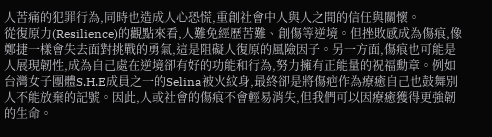人苦痛的犯罪行為,同時也造成人心恐慌,重創社會中人與人之間的信任與關懷。
從復原力(Resilience)的觀點來看,人難免經歷苦難、創傷等逆境。但挫敗感成為傷痕,像鄭捷一樣會失去面對挑戰的勇氣,這是阻礙人復原的風險因子。另一方面,傷痕也可能是人展現韌性,成為自己處在逆境卻有好的功能和行為,努力擁有正能量的祝福勳章。例如台灣女子團體S.H.E成員之一的Selina被火紋身,最終卻是將傷疤作為療癒自己也鼓舞別人不能放棄的記號。因此,人或社會的傷痕不會輕易消失,但我們可以因療癒獲得更強韌的生命。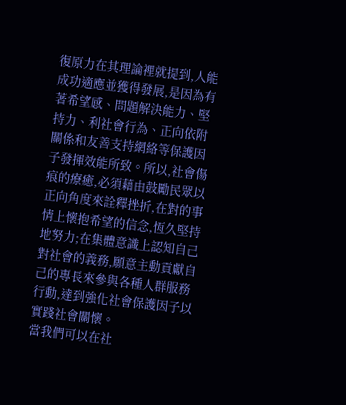復原力在其理論裡就提到,人能成功適應並獲得發展,是因為有著希望感、問題解決能力、堅持力、利社會行為、正向依附關係和友善支持網絡等保護因子發揮效能所致。所以,社會傷痕的療癒,必須藉由鼓勵民眾以正向角度來詮釋挫折,在對的事情上懷抱希望的信念,恆久堅持地努力;在集體意識上認知自己對社會的義務,願意主動貢獻自己的專長來參與各種人群服務行動,達到強化社會保護因子以實踐社會關懷。
當我們可以在社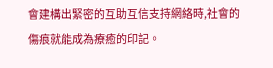會建構出緊密的互助互信支持網絡時,社會的傷痕就能成為療癒的印記。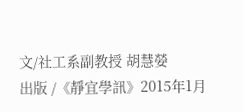文/社工系副教授 胡慧嫈
出版 /《靜宜學訊》2015年1月